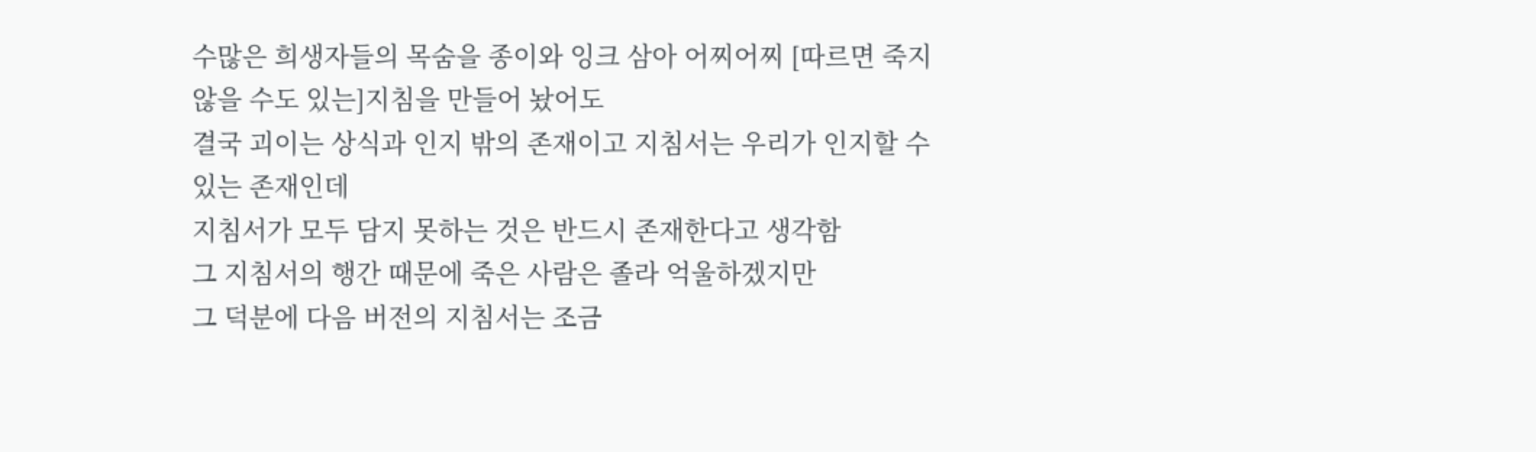수많은 희생자들의 목숨을 종이와 잉크 삼아 어찌어찌 [따르면 죽지 않을 수도 있는]지침을 만들어 놨어도
결국 괴이는 상식과 인지 밖의 존재이고 지침서는 우리가 인지할 수 있는 존재인데
지침서가 모두 담지 못하는 것은 반드시 존재한다고 생각함
그 지침서의 행간 때문에 죽은 사람은 졸라 억울하겠지만
그 덕분에 다음 버전의 지침서는 조금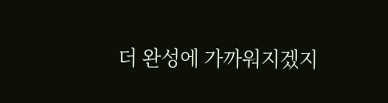더 완성에 가까워지겠지